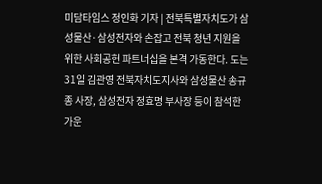미담타임스 정인화 기자 | 전북특별자치도가 삼성물산·삼성전자와 손잡고 전북 청년 지원을 위한 사회공헌 파트너십을 본격 가동한다. 도는 31일 김관영 전북자치도지사와 삼성물산 송규종 사장, 삼성전자 정효명 부사장 등이 참석한 가운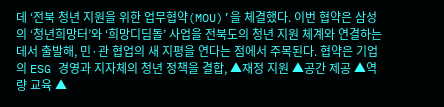데 ‘전북 청년 지원을 위한 업무협약(MOU)’을 체결했다. 이번 협약은 삼성의 ‘청년희망터’와 ‘희망디딤돌’ 사업을 전북도의 청년 지원 체계와 연결하는 데서 출발해, 민·관 협업의 새 지평을 연다는 점에서 주목된다. 협약은 기업의 ESG 경영과 지자체의 청년 정책을 결합, ▲재정 지원 ▲공간 제공 ▲역량 교육 ▲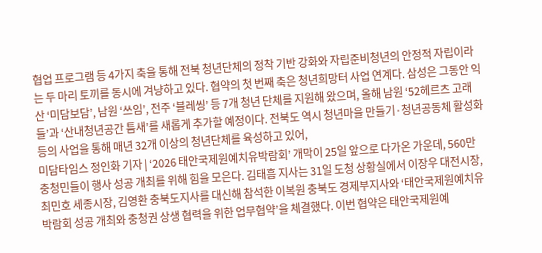협업 프로그램 등 4가지 축을 통해 전북 청년단체의 정착 기반 강화와 자립준비청년의 안정적 자립이라는 두 마리 토끼를 동시에 겨냥하고 있다. 협약의 첫 번째 축은 청년희망터 사업 연계다. 삼성은 그동안 익산 ‘미담보담’, 남원 ‘쓰임’, 전주 ‘블레씽’ 등 7개 청년 단체를 지원해 왔으며, 올해 남원 ‘52헤르츠 고래들’과 ‘산내청년공간 틈새’를 새롭게 추가할 예정이다. 전북도 역시 청년마을 만들기·청년공동체 활성화 등의 사업을 통해 매년 32개 이상의 청년단체를 육성하고 있어,
미담타임스 정인화 기자 | ‘2026 태안국제원예치유박람회’ 개막이 25일 앞으로 다가온 가운데, 560만 충청민들이 행사 성공 개최를 위해 힘을 모은다. 김태흠 지사는 31일 도청 상황실에서 이장우 대전시장, 최민호 세종시장, 김영환 충북도지사를 대신해 참석한 이복원 충북도 경제부지사와 ‘태안국제원예치유박람회 성공 개최와 충청권 상생 협력을 위한 업무협약’을 체결했다. 이번 협약은 태안국제원예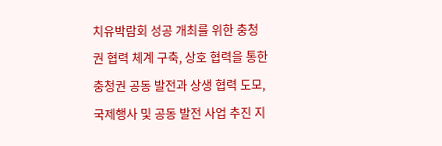치유박람회 성공 개최를 위한 충청권 협력 체계 구축, 상호 협력을 통한 충청권 공동 발전과 상생 협력 도모, 국제행사 및 공동 발전 사업 추진 지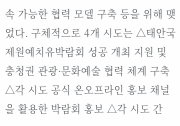속 가능한 협력 모델 구축 등을 위해 맺었다. 구체적으로 4개 시도는 △태안국제원예치유박람회 성공 개최 지원 및 충청권 관광·문화예술 협력 체계 구축 △각 시도 공식 온오프라인 홍보 채널을 활용한 박람회 홍보 △각 시도 간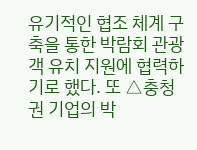유기적인 협조 체계 구축을 통한 박람회 관광객 유치 지원에 협력하기로 했다. 또 △충청권 기업의 박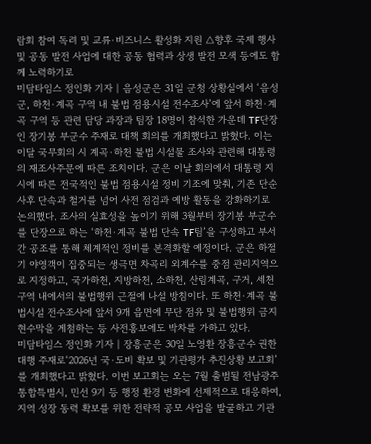람회 참여 독려 및 교류·비즈니스 활성화 지원 △향후 국제 행사 및 공동 발전 사업에 대한 공동 협력과 상생 발전 모색 등에도 함께 노력하기로
미담타임스 정인화 기자 | 음성군은 31일 군청 상황실에서 ‘음성군, 하천·계곡 구역 내 불법 점용시설 전수조사’에 앞서 하천·계곡 구역 등 관련 담당 과장과 팀장 18명이 참석한 가운데 TF단장인 장기봉 부군수 주재로 대책 회의를 개최했다고 밝혔다. 이는 이달 국무회의 시 계곡·하천 불법 시설물 조사와 관련해 대통령의 재조사주문에 따른 조치이다. 군은 이날 회의에서 대통령 지시에 따른 전국적인 불법 점용시설 정비 기조에 맞춰, 기존 단순 사후 단속과 철거를 넘어 사전 점검과 예방 활동을 강화하기로 논의했다. 조사의 실효성을 높이기 위해 3월부터 장기봉 부군수를 단장으로 하는 ‘하천·계곡 불법 단속 TF팀’을 구성하고 부서 간 공조를 통해 체계적인 정비를 본격화할 예정이다. 군은 하절기 야영객이 집중되는 생극면 차곡리 외계수를 중점 관리지역으로 지정하고, 국가하천, 지방하천, 소하천, 산림계곡, 구거, 세천 구역 내에서의 불법행위 근절에 나설 방침이다. 또 하천·계곡 불법시설 전수조사에 앞서 9개 읍면에 무단 점유 및 불법행위 금지 현수막을 게첨하는 등 사전홍보에도 박차를 가하고 있다.
미담타임스 정인화 기자 | 장흥군은 30일 노영환 장흥군수 권한대행 주재로‘2026년 국·도비 확보 및 기관평가 추진상황 보고회’를 개최했다고 밝혔다. 이번 보고회는 오는 7월 출범될 전남광주통합특별시, 민선 9기 등 행정 환경 변화에 선제적으로 대응하여, 지역 성장 동력 확보를 위한 전략적 공모 사업을 발굴하고 기관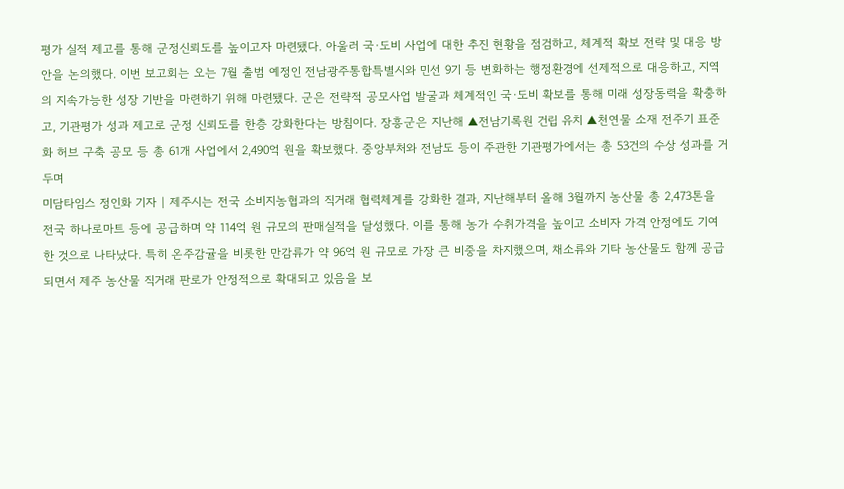평가 실적 제고를 통해 군정신뢰도를 높이고자 마련됐다. 아울러 국·도비 사업에 대한 추진 현황을 점검하고, 체계적 확보 전략 및 대응 방안을 논의했다. 이번 보고회는 오는 7월 출범 예정인 전남광주통합특별시와 민선 9기 등 변화하는 행정환경에 선제적으로 대응하고, 지역의 지속가능한 성장 기반을 마련하기 위해 마련됐다. 군은 전략적 공모사업 발굴과 체계적인 국·도비 확보를 통해 미래 성장동력을 확충하고, 기관평가 성과 제고로 군정 신뢰도를 한층 강화한다는 방침이다. 장흥군은 지난해 ▲전남기록원 건립 유치 ▲천연물 소재 전주기 표준화 허브 구축 공모 등 총 61개 사업에서 2,490억 원을 확보했다. 중앙부처와 전남도 등이 주관한 기관평가에서는 총 53건의 수상 성과를 거두며
미담타임스 정인화 기자 | 제주시는 전국 소비지농협과의 직거래 협력체계를 강화한 결과, 지난해부터 올해 3월까지 농산물 총 2,473톤을 전국 하나로마트 등에 공급하며 약 114억 원 규모의 판매실적을 달성했다. 이를 통해 농가 수취가격을 높이고 소비자 가격 안정에도 기여한 것으로 나타났다. 특히 온주감귤을 비롯한 만감류가 약 96억 원 규모로 가장 큰 비중을 차지했으며, 채소류와 기타 농산물도 함께 공급되면서 제주 농산물 직거래 판로가 안정적으로 확대되고 있음을 보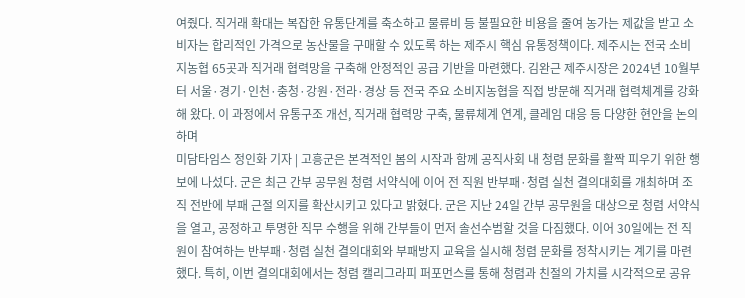여줬다. 직거래 확대는 복잡한 유통단계를 축소하고 물류비 등 불필요한 비용을 줄여 농가는 제값을 받고 소비자는 합리적인 가격으로 농산물을 구매할 수 있도록 하는 제주시 핵심 유통정책이다. 제주시는 전국 소비지농협 65곳과 직거래 협력망을 구축해 안정적인 공급 기반을 마련했다. 김완근 제주시장은 2024년 10월부터 서울·경기·인천·충청·강원·전라·경상 등 전국 주요 소비지농협을 직접 방문해 직거래 협력체계를 강화해 왔다. 이 과정에서 유통구조 개선, 직거래 협력망 구축, 물류체계 연계, 클레임 대응 등 다양한 현안을 논의하며
미담타임스 정인화 기자 | 고흥군은 본격적인 봄의 시작과 함께 공직사회 내 청렴 문화를 활짝 피우기 위한 행보에 나섰다. 군은 최근 간부 공무원 청렴 서약식에 이어 전 직원 반부패·청렴 실천 결의대회를 개최하며 조직 전반에 부패 근절 의지를 확산시키고 있다고 밝혔다. 군은 지난 24일 간부 공무원을 대상으로 청렴 서약식을 열고, 공정하고 투명한 직무 수행을 위해 간부들이 먼저 솔선수범할 것을 다짐했다. 이어 30일에는 전 직원이 참여하는 반부패·청렴 실천 결의대회와 부패방지 교육을 실시해 청렴 문화를 정착시키는 계기를 마련했다. 특히, 이번 결의대회에서는 청렴 캘리그라피 퍼포먼스를 통해 청렴과 친절의 가치를 시각적으로 공유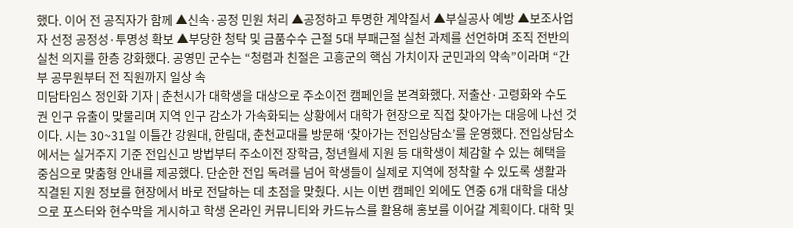했다. 이어 전 공직자가 함께 ▲신속·공정 민원 처리 ▲공정하고 투명한 계약질서 ▲부실공사 예방 ▲보조사업자 선정 공정성·투명성 확보 ▲부당한 청탁 및 금품수수 근절 5대 부패근절 실천 과제를 선언하며 조직 전반의 실천 의지를 한층 강화했다. 공영민 군수는 “청렴과 친절은 고흥군의 핵심 가치이자 군민과의 약속”이라며 “간부 공무원부터 전 직원까지 일상 속
미담타임스 정인화 기자 | 춘천시가 대학생을 대상으로 주소이전 캠페인을 본격화했다. 저출산·고령화와 수도권 인구 유출이 맞물리며 지역 인구 감소가 가속화되는 상황에서 대학가 현장으로 직접 찾아가는 대응에 나선 것이다. 시는 30~31일 이틀간 강원대, 한림대, 춘천교대를 방문해 ‘찾아가는 전입상담소’를 운영했다. 전입상담소에서는 실거주지 기준 전입신고 방법부터 주소이전 장학금, 청년월세 지원 등 대학생이 체감할 수 있는 혜택을 중심으로 맞춤형 안내를 제공했다. 단순한 전입 독려를 넘어 학생들이 실제로 지역에 정착할 수 있도록 생활과 직결된 지원 정보를 현장에서 바로 전달하는 데 초점을 맞췄다. 시는 이번 캠페인 외에도 연중 6개 대학을 대상으로 포스터와 현수막을 게시하고 학생 온라인 커뮤니티와 카드뉴스를 활용해 홍보를 이어갈 계획이다. 대학 및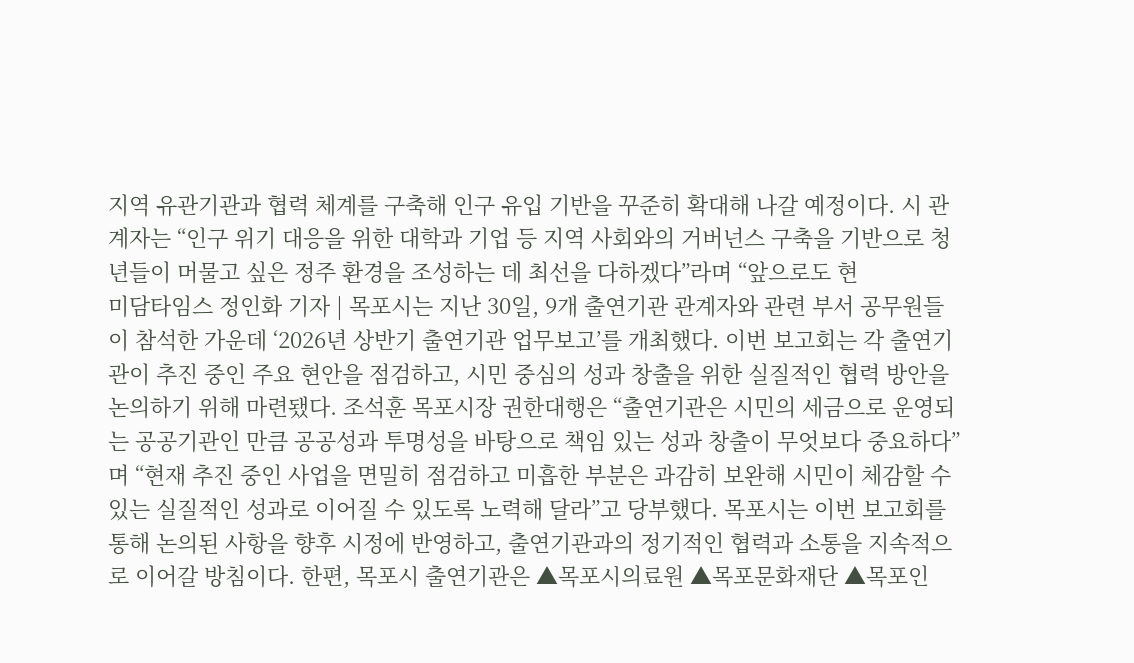지역 유관기관과 협력 체계를 구축해 인구 유입 기반을 꾸준히 확대해 나갈 예정이다. 시 관계자는 “인구 위기 대응을 위한 대학과 기업 등 지역 사회와의 거버넌스 구축을 기반으로 청년들이 머물고 싶은 정주 환경을 조성하는 데 최선을 다하겠다”라며 “앞으로도 현
미담타임스 정인화 기자 | 목포시는 지난 30일, 9개 출연기관 관계자와 관련 부서 공무원들이 참석한 가운데 ‘2026년 상반기 출연기관 업무보고’를 개최했다. 이번 보고회는 각 출연기관이 추진 중인 주요 현안을 점검하고, 시민 중심의 성과 창출을 위한 실질적인 협력 방안을 논의하기 위해 마련됐다. 조석훈 목포시장 권한대행은 “출연기관은 시민의 세금으로 운영되는 공공기관인 만큼 공공성과 투명성을 바탕으로 책임 있는 성과 창출이 무엇보다 중요하다”며 “현재 추진 중인 사업을 면밀히 점검하고 미흡한 부분은 과감히 보완해 시민이 체감할 수 있는 실질적인 성과로 이어질 수 있도록 노력해 달라”고 당부했다. 목포시는 이번 보고회를 통해 논의된 사항을 향후 시정에 반영하고, 출연기관과의 정기적인 협력과 소통을 지속적으로 이어갈 방침이다. 한편, 목포시 출연기관은 ▲목포시의료원 ▲목포문화재단 ▲목포인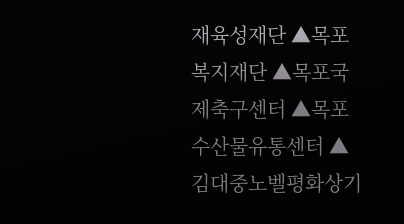재육성재단 ▲목포복지재단 ▲목포국제축구센터 ▲목포수산물유통센터 ▲김대중노벨평화상기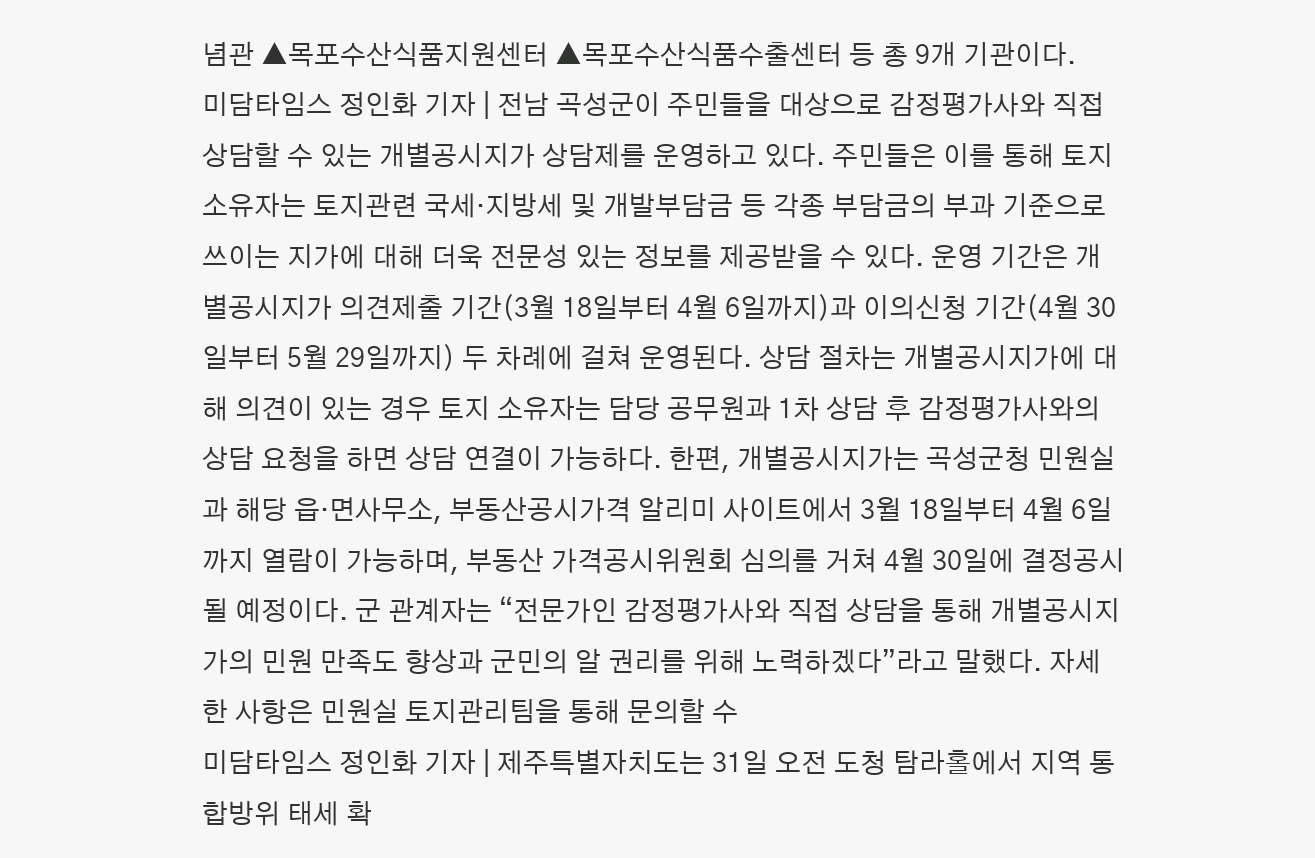념관 ▲목포수산식품지원센터 ▲목포수산식품수출센터 등 총 9개 기관이다.
미담타임스 정인화 기자 | 전남 곡성군이 주민들을 대상으로 감정평가사와 직접 상담할 수 있는 개별공시지가 상담제를 운영하고 있다. 주민들은 이를 통해 토지 소유자는 토지관련 국세·지방세 및 개발부담금 등 각종 부담금의 부과 기준으로 쓰이는 지가에 대해 더욱 전문성 있는 정보를 제공받을 수 있다. 운영 기간은 개별공시지가 의견제출 기간(3월 18일부터 4월 6일까지)과 이의신청 기간(4월 30일부터 5월 29일까지) 두 차례에 걸쳐 운영된다. 상담 절차는 개별공시지가에 대해 의견이 있는 경우 토지 소유자는 담당 공무원과 1차 상담 후 감정평가사와의 상담 요청을 하면 상담 연결이 가능하다. 한편, 개별공시지가는 곡성군청 민원실과 해당 읍·면사무소, 부동산공시가격 알리미 사이트에서 3월 18일부터 4월 6일까지 열람이 가능하며, 부동산 가격공시위원회 심의를 거쳐 4월 30일에 결정공시될 예정이다. 군 관계자는 “전문가인 감정평가사와 직접 상담을 통해 개별공시지가의 민원 만족도 향상과 군민의 알 권리를 위해 노력하겠다”라고 말했다. 자세한 사항은 민원실 토지관리팀을 통해 문의할 수
미담타임스 정인화 기자 | 제주특별자치도는 31일 오전 도청 탐라홀에서 지역 통합방위 태세 확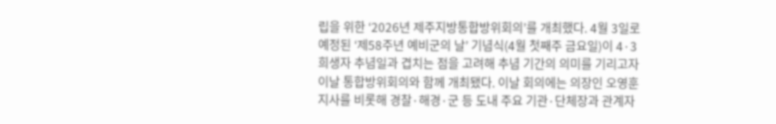립을 위한 ‘2026년 제주지방통합방위회의’를 개최했다. 4월 3일로 예정된 ‘제58주년 예비군의 날’ 기념식(4월 첫째주 금요일)이 4·3 희생자 추념일과 겹치는 점을 고려해 추념 기간의 의미를 기리고자 이날 통합방위회의와 함께 개최됐다. 이날 회의에는 의장인 오영훈 지사를 비롯해 경찰·해경·군 등 도내 주요 기관·단체장과 관계자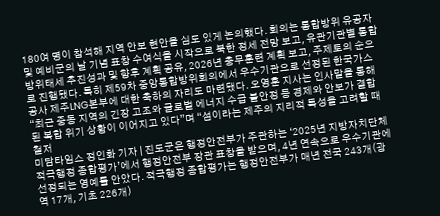180여 명이 참석해 지역 안보 현안을 심도 있게 논의했다. 회의는 통합방위 유공자 및 예비군의 날 기념 표창 수여식을 시작으로 북한 정세 전망 보고, 유관기관별 통합방위태세 추진성과 및 향후 계획 공유, 2026년 충무훈련 계획 보고, 주제토의 순으로 진행됐다. 특히 제59차 중앙통합방위회의에서 우수기관으로 선정된 한국가스공사 제주LNG본부에 대한 축하의 자리도 마련됐다. 오영훈 지사는 인사말을 통해 “최근 중동 지역의 긴장 고조와 글로벌 에너지 수급 불안정 등 경제와 안보가 결합된 복합 위기 상황이 이어지고 있다”며 “섬이라는 제주의 지리적 특성을 고려할 때 철저
미담타임스 정인화 기자 | 진도군은 행정안전부가 주관하는 ‘2025년 지방자치단체 적극행정 종합평가’에서 행정안전부 장관 표창을 받으며, 4년 연속으로 우수기관에 선정되는 영예를 안았다. 적극행정 종합평가는 행정안전부가 매년 전국 243개(광역 17개, 기초 226개)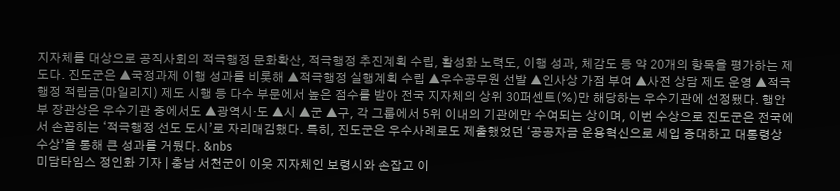지자체를 대상으로 공직사회의 적극행정 문화확산, 적극행정 추진계획 수립, 활성화 노력도, 이행 성과, 체감도 등 약 20개의 항목을 평가하는 제도다. 진도군은 ▲국정과제 이행 성과를 비롯해 ▲적극행정 실행계획 수립 ▲우수공무원 선발 ▲인사상 가점 부여 ▲사전 상담 제도 운영 ▲적극행정 적립금(마일리지) 제도 시행 등 다수 부문에서 높은 점수를 받아 전국 지자체의 상위 30퍼센트(%)만 해당하는 우수기관에 선정됐다. 행안부 장관상은 우수기관 중에서도 ▲광역시·도 ▲시 ▲군 ▲구, 각 그룹에서 5위 이내의 기관에만 수여되는 상이며, 이번 수상으로 진도군은 전국에서 손꼽히는 ‘적극행정 선도 도시’로 자리매김했다. 특히, 진도군은 우수사례로도 제출했었던 ‘공공자금 운용혁신으로 세입 증대하고 대통령상 수상’을 통해 큰 성과를 거뒀다. &nbs
미담타임스 정인화 기자 | 충남 서천군이 이웃 지자체인 보령시와 손잡고 이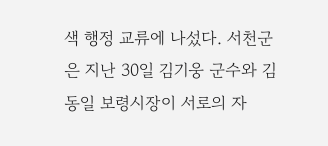색 행정 교류에 나섰다. 서천군은 지난 30일 김기웅 군수와 김동일 보령시장이 서로의 자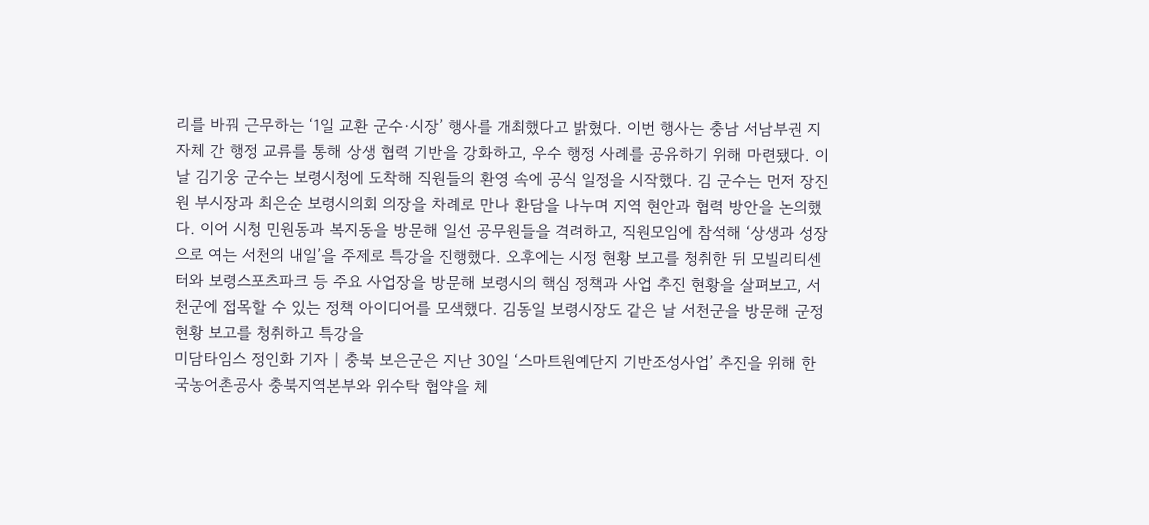리를 바꿔 근무하는 ‘1일 교환 군수·시장’ 행사를 개최했다고 밝혔다. 이번 행사는 충남 서남부권 지자체 간 행정 교류를 통해 상생 협력 기반을 강화하고, 우수 행정 사례를 공유하기 위해 마련됐다. 이날 김기웅 군수는 보령시청에 도착해 직원들의 환영 속에 공식 일정을 시작했다. 김 군수는 먼저 장진원 부시장과 최은순 보령시의회 의장을 차례로 만나 환담을 나누며 지역 현안과 협력 방안을 논의했다. 이어 시청 민원동과 복지동을 방문해 일선 공무원들을 격려하고, 직원모임에 참석해 ‘상생과 성장으로 여는 서천의 내일’을 주제로 특강을 진행했다. 오후에는 시정 현황 보고를 청취한 뒤 모빌리티센터와 보령스포츠파크 등 주요 사업장을 방문해 보령시의 핵심 정책과 사업 추진 현황을 살펴보고, 서천군에 접목할 수 있는 정책 아이디어를 모색했다. 김동일 보령시장도 같은 날 서천군을 방문해 군정 현황 보고를 청취하고 특강을
미담타임스 정인화 기자 | 충북 보은군은 지난 30일 ‘스마트원예단지 기반조성사업’ 추진을 위해 한국농어촌공사 충북지역본부와 위수탁 협약을 체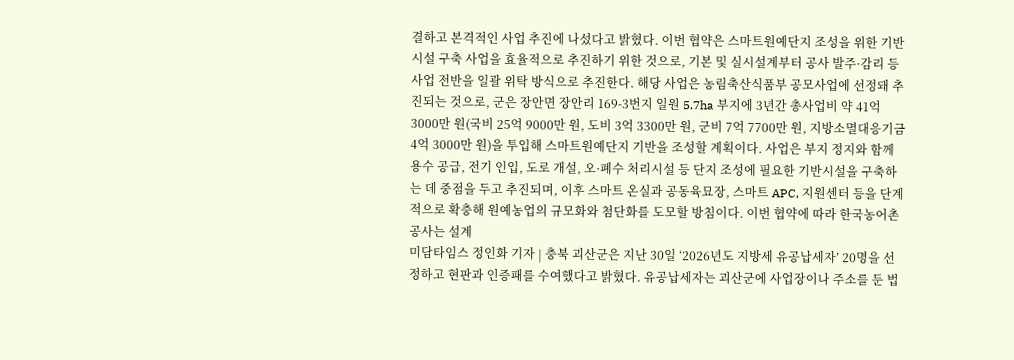결하고 본격적인 사업 추진에 나섰다고 밝혔다. 이번 협약은 스마트원예단지 조성을 위한 기반시설 구축 사업을 효율적으로 추진하기 위한 것으로, 기본 및 실시설계부터 공사 발주·감리 등 사업 전반을 일괄 위탁 방식으로 추진한다. 해당 사업은 농림축산식품부 공모사업에 선정돼 추진되는 것으로, 군은 장안면 장안리 169-3번지 일원 5.7ha 부지에 3년간 총사업비 약 41억 3000만 원(국비 25억 9000만 원, 도비 3억 3300만 원, 군비 7억 7700만 원, 지방소멸대응기금 4억 3000만 원)을 투입해 스마트원예단지 기반을 조성할 계획이다. 사업은 부지 정지와 함께 용수 공급, 전기 인입, 도로 개설, 오·폐수 처리시설 등 단지 조성에 필요한 기반시설을 구축하는 데 중점을 두고 추진되며, 이후 스마트 온실과 공동육묘장, 스마트 APC, 지원센터 등을 단계적으로 확충해 원예농업의 규모화와 첨단화를 도모할 방침이다. 이번 협약에 따라 한국농어촌공사는 설계
미담타임스 정인화 기자 | 충북 괴산군은 지난 30일 ‘2026년도 지방세 유공납세자’ 20명을 선정하고 현판과 인증패를 수여했다고 밝혔다. 유공납세자는 괴산군에 사업장이나 주소를 둔 법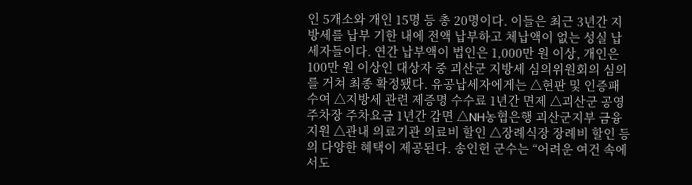인 5개소와 개인 15명 등 총 20명이다. 이들은 최근 3년간 지방세를 납부 기한 내에 전액 납부하고 체납액이 없는 성실 납세자들이다. 연간 납부액이 법인은 1,000만 원 이상, 개인은 100만 원 이상인 대상자 중 괴산군 지방세 심의위원회의 심의를 거쳐 최종 확정됐다. 유공납세자에게는 △현판 및 인증패 수여 △지방세 관련 제증명 수수료 1년간 면제 △괴산군 공영주차장 주차요금 1년간 감면 △NH농협은행 괴산군지부 금융지원 △관내 의료기관 의료비 할인 △장례식장 장례비 할인 등의 다양한 혜택이 제공된다. 송인헌 군수는 “어려운 여건 속에서도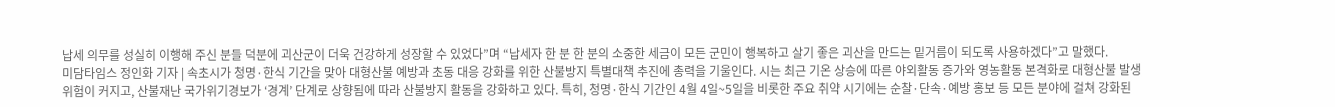납세 의무를 성실히 이행해 주신 분들 덕분에 괴산군이 더욱 건강하게 성장할 수 있었다”며 “납세자 한 분 한 분의 소중한 세금이 모든 군민이 행복하고 살기 좋은 괴산을 만드는 밑거름이 되도록 사용하겠다”고 말했다.
미담타임스 정인화 기자 | 속초시가 청명·한식 기간을 맞아 대형산불 예방과 초동 대응 강화를 위한 산불방지 특별대책 추진에 총력을 기울인다. 시는 최근 기온 상승에 따른 야외활동 증가와 영농활동 본격화로 대형산불 발생 위험이 커지고, 산불재난 국가위기경보가 ‘경계’ 단계로 상향됨에 따라 산불방지 활동을 강화하고 있다. 특히, 청명·한식 기간인 4월 4일~5일을 비롯한 주요 취약 시기에는 순찰·단속·예방 홍보 등 모든 분야에 걸쳐 강화된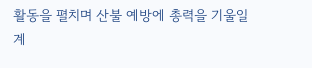활동을 펼치며 산불 예방에 총력을 기울일 계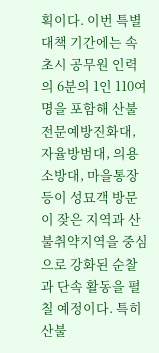획이다. 이번 특별대책 기간에는 속초시 공무원 인력의 6분의 1인 110여 명을 포함해 산불전문예방진화대, 자율방범대, 의용소방대, 마을통장 등이 성묘객 방문이 잦은 지역과 산불취약지역을 중심으로 강화된 순찰과 단속 활동을 펼칠 예정이다. 특히 산불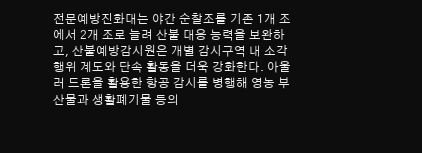전문예방진화대는 야간 순찰조를 기존 1개 조에서 2개 조로 늘려 산불 대응 능력을 보완하고, 산불예방감시원은 개별 감시구역 내 소각 행위 계도와 단속 활동을 더욱 강화한다. 아울러 드론을 활용한 항공 감시를 병행해 영농 부산물과 생활폐기물 등의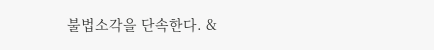불법소각을 단속한다. &